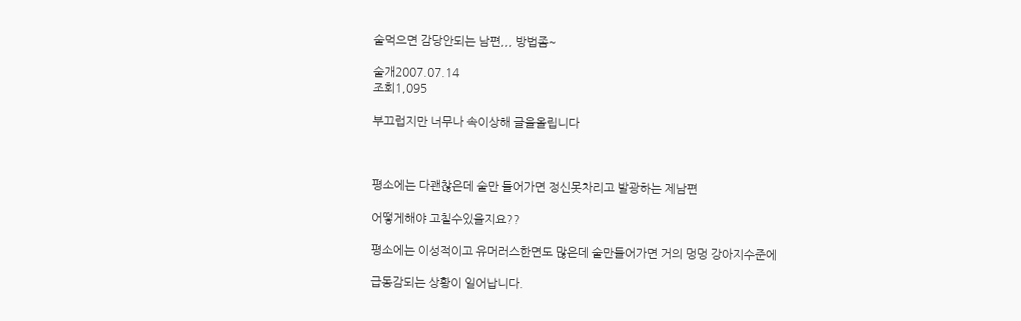술먹으면 감당안되는 남편,,, 방법좀~

술개2007.07.14
조회1,095

부끄럽지만 너무나 속이상해 글을올립니다



평소에는 다괜찮은데 술만 들어가면 정신못차리고 발광하는 제남편

어떻게해야 고칠수있을지요??

평소에는 이성적이고 유머러스한면도 많은데 술만들어가면 거의 멍멍 강아지수준에

급동감되는 상황이 일어납니다.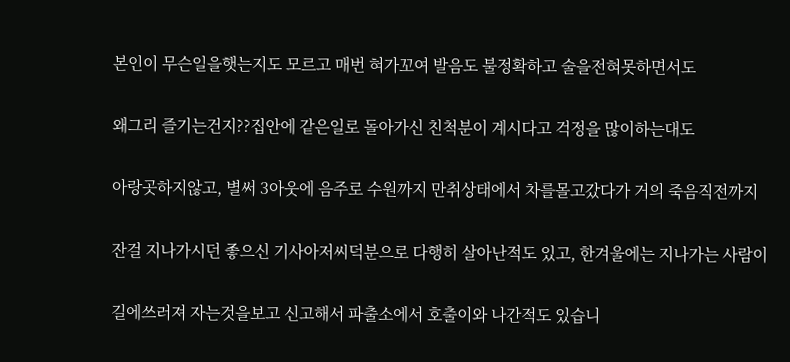본인이 무슨일을햇는지도 모르고 매번 혀가꼬여 발음도 불정확하고 술을전혀못하면서도

왜그리 즐기는건지??집안에 같은일로 돌아가신 친척분이 계시다고 걱정을 많이하는대도

아랑곳하지않고, 별써 3아웃에 음주로 수원까지 만취상태에서 차를몰고갔다가 거의 죽음직전까지

잔걸 지나가시던 좋으신 기사아저씨덕분으로 다행히 살아난적도 있고, 한겨울에는 지나가는 사람이

길에쓰러져 자는것을보고 신고해서 파출소에서 호출이와 나간적도 있습니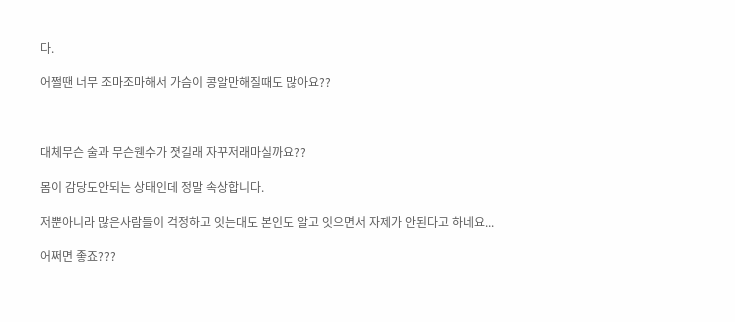다.

어쩔땐 너무 조마조마해서 가슴이 콩알만해질때도 많아요??



대체무슨 술과 무슨웬수가 졋길래 자꾸저래마실까요??

몸이 감당도안되는 상태인데 정말 속상합니다.

저뿐아니라 많은사람들이 걱정하고 잇는대도 본인도 알고 잇으면서 자제가 안된다고 하네요...

어쩌면 좋죠???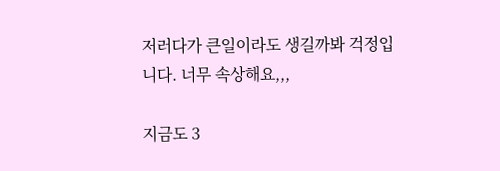저러다가 큰일이라도 생길까봐 걱정입니다. 너무 속상해요,,,

지금도 3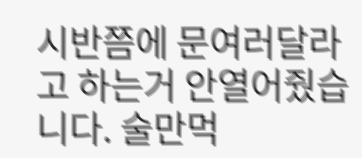시반쯤에 문여러달라고 하는거 안열어줬습니다. 술만먹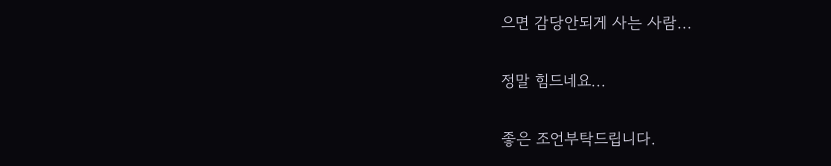으면 감당안되게 사는 사람...

정말 힘드네요...

좋은 조언부탁드립니다.